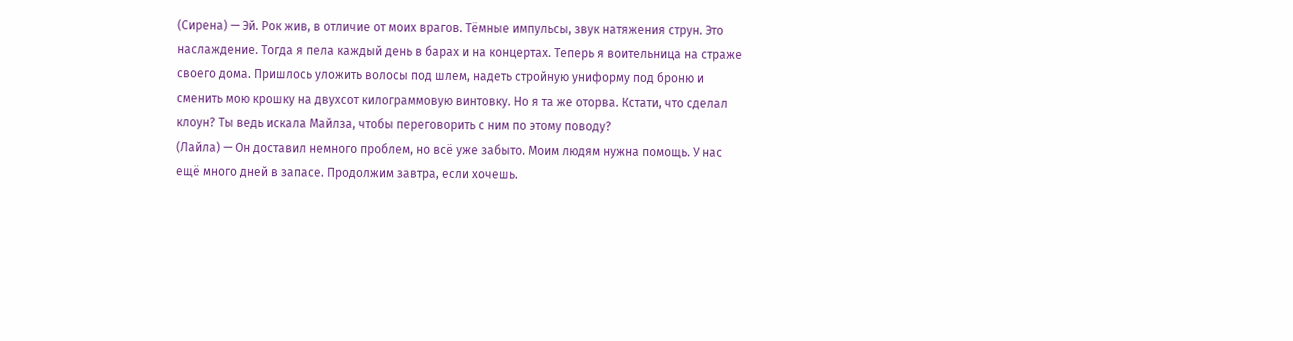(Сирена) — Эй. Рок жив, в отличие от моих врагов. Тёмные импульсы, звук натяжения струн. Это наслаждение. Тогда я пела каждый день в барах и на концертах. Теперь я воительница на страже своего дома. Пришлось уложить волосы под шлем, надеть стройную униформу под броню и сменить мою крошку на двухсот килограммовую винтовку. Но я та же оторва. Кстати, что сделал клоун? Ты ведь искала Майлза, чтобы переговорить с ним по этому поводу?
(Лайла) — Он доставил немного проблем, но всё уже забыто. Моим людям нужна помощь. У нас ещё много дней в запасе. Продолжим завтра, если хочешь.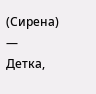(Сирена) — Детка,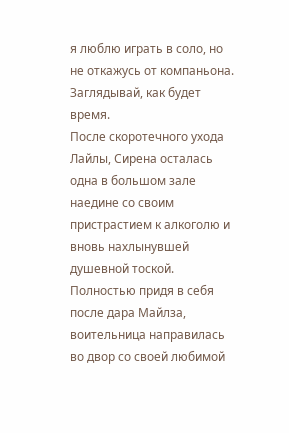я люблю играть в соло, но не откажусь от компаньона. Заглядывай, как будет время.
После скоротечного ухода Лайлы, Сирена осталась одна в большом зале наедине со своим пристрастием к алкоголю и вновь нахлынувшей душевной тоской. Полностью придя в себя после дара Майлза, воительница направилась во двор со своей любимой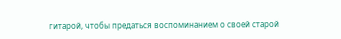гитарой, чтобы предаться воспоминанием о своей старой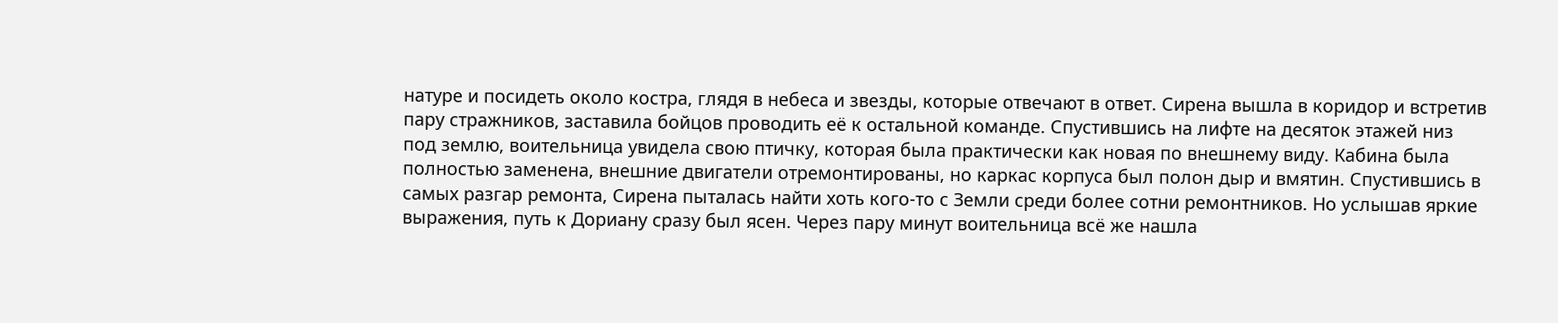натуре и посидеть около костра, глядя в небеса и звезды, которые отвечают в ответ. Сирена вышла в коридор и встретив пару стражников, заставила бойцов проводить её к остальной команде. Спустившись на лифте на десяток этажей низ под землю, воительница увидела свою птичку, которая была практически как новая по внешнему виду. Кабина была полностью заменена, внешние двигатели отремонтированы, но каркас корпуса был полон дыр и вмятин. Спустившись в самых разгар ремонта, Сирена пыталась найти хоть кого-то с Земли среди более сотни ремонтников. Но услышав яркие выражения, путь к Дориану сразу был ясен. Через пару минут воительница всё же нашла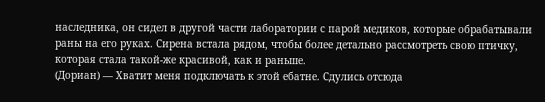наследника, он сидел в другой части лаборатории с парой медиков, которые обрабатывали раны на его руках. Сирена встала рядом, чтобы более детально рассмотреть свою птичку, которая стала такой-же красивой, как и раньше.
(Дориан) — Хватит меня подключать к этой ебатне. Сдулись отсюда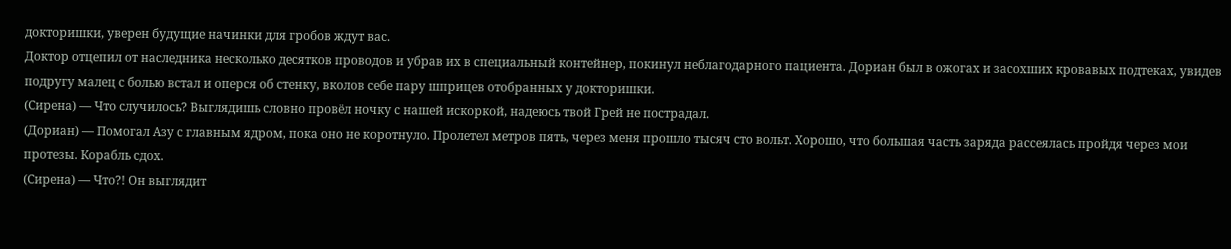докторишки, уверен будущие начинки для гробов ждут вас.
Доктор отцепил от наследника несколько десятков проводов и убрав их в специальный контейнер, покинул неблагодарного пациента. Дориан был в ожогах и засохших кровавых подтеках, увидев подругу малец с болью встал и оперся об стенку, вколов себе пару шприцев отобранных у докторишки.
(Сирена) — Что случилось? Выглядишь словно провёл ночку с нашей искоркой, надеюсь твой Грей не пострадал.
(Дориан) — Помогал Азу с главным ядром, пока оно не коротнуло. Пролетел метров пять, через меня прошло тысяч сто вольт. Хорошо, что большая часть заряда рассеялась пройдя через мои протезы. Корабль сдох.
(Сирена) — Что?! Он выглядит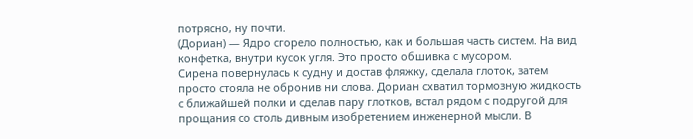потрясно, ну почти.
(Дориан) — Ядро сгорело полностью, как и большая часть систем. На вид конфетка, внутри кусок угля. Это просто обшивка с мусором.
Сирена повернулась к судну и достав фляжку, сделала глоток, затем просто стояла не обронив ни слова. Дориан схватил тормозную жидкость с ближайшей полки и сделав пару глотков, встал рядом с подругой для прощания со столь дивным изобретением инженерной мысли. В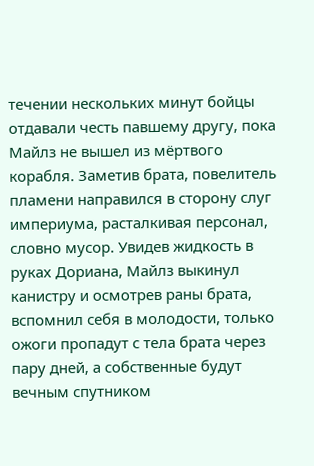течении нескольких минут бойцы отдавали честь павшему другу, пока Майлз не вышел из мёртвого корабля. Заметив брата, повелитель пламени направился в сторону слуг империума, расталкивая персонал, словно мусор. Увидев жидкость в руках Дориана, Майлз выкинул канистру и осмотрев раны брата, вспомнил себя в молодости, только ожоги пропадут с тела брата через пару дней, а собственные будут вечным спутником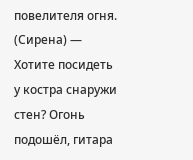повелителя огня.
(Сирена) — Хотите посидеть у костра снаружи стен? Огонь подошёл, гитара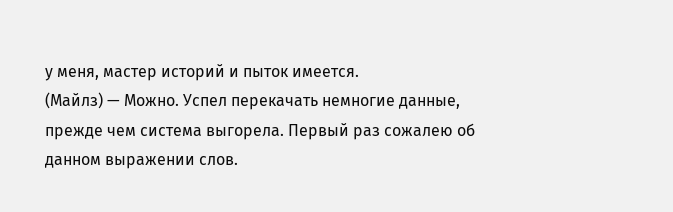у меня, мастер историй и пыток имеется.
(Майлз) — Можно. Успел перекачать немногие данные, прежде чем система выгорела. Первый раз сожалею об данном выражении слов.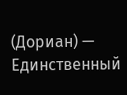(Дориан) — Единственный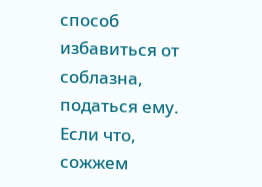способ избавиться от соблазна, податься ему. Если что, сожжем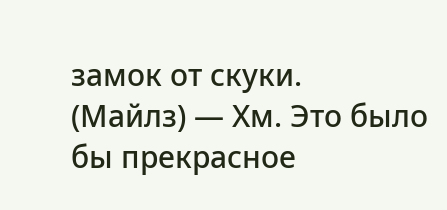замок от скуки.
(Майлз) — Хм. Это было бы прекрасное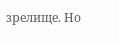зрелище. Но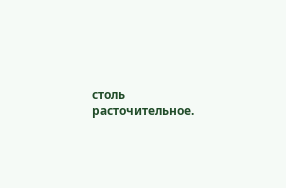столь расточительное.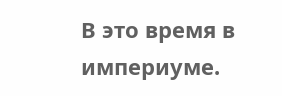В это время в империуме.